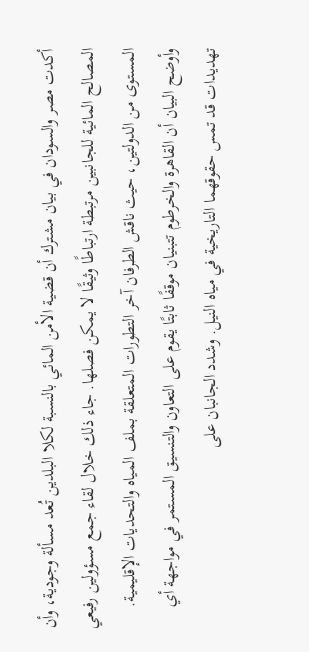أكدت مصر والسودان في بيان مشترك أن قضية الأمن المائي بالنسبة لكلا البلدين تُعد مسألة وجودية، وأن المصالح المائية للجانبين مرتبطة ارتباطًا وثيقًا لا يمكن فصلها. جاء ذلك خلال لقاء جمع مسؤولين رفيعي المستوى من الدولتين، حيث ناقش الطرفان آخر التطورات المتعلقة بملف المياه والتحديات الإقليمية.
وأوضح البيان أن القاهرة والخرطوم تتبنيان موقفًا ثابتًا يقوم على التعاون والتنسيق المستمر في مواجهة أي تهديدات قد تمس حقوقهما التاريخية في مياه النيل. وشدد الجانبان على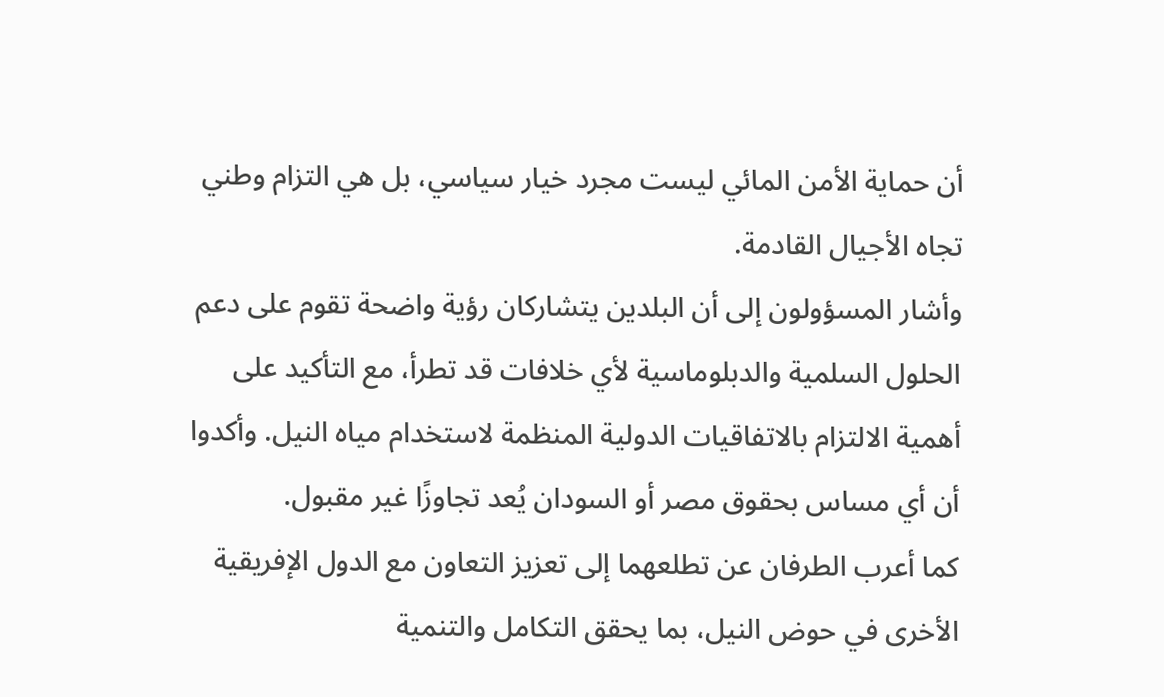أن حماية الأمن المائي ليست مجرد خيار سياسي، بل هي التزام وطني تجاه الأجيال القادمة.
وأشار المسؤولون إلى أن البلدين يتشاركان رؤية واضحة تقوم على دعم الحلول السلمية والدبلوماسية لأي خلافات قد تطرأ، مع التأكيد على أهمية الالتزام بالاتفاقيات الدولية المنظمة لاستخدام مياه النيل. وأكدوا أن أي مساس بحقوق مصر أو السودان يُعد تجاوزًا غير مقبول.
كما أعرب الطرفان عن تطلعهما إلى تعزيز التعاون مع الدول الإفريقية الأخرى في حوض النيل، بما يحقق التكامل والتنمية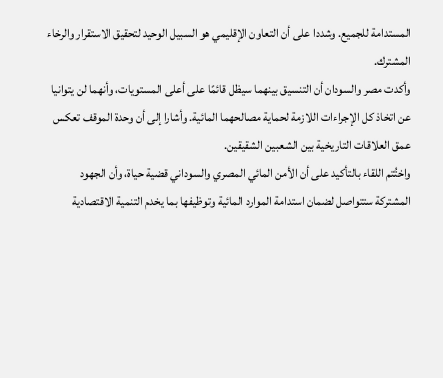المستدامة للجميع. وشددا على أن التعاون الإقليمي هو السبيل الوحيد لتحقيق الاستقرار والرخاء المشترك.
وأكدت مصر والسودان أن التنسيق بينهما سيظل قائمًا على أعلى المستويات، وأنهما لن يتوانيا عن اتخاذ كل الإجراءات اللازمة لحماية مصالحهما المائية. وأشارا إلى أن وحدة الموقف تعكس عمق العلاقات التاريخية بين الشعبين الشقيقين.
واختُتم اللقاء بالتأكيد على أن الأمن المائي المصري والسوداني قضية حياة، وأن الجهود المشتركة ستتواصل لضمان استدامة الموارد المائية وتوظيفها بما يخدم التنمية الاقتصادية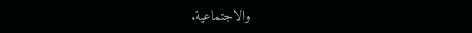والاجتماعية.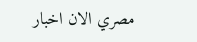مصري الان اخبار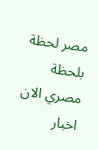مصر لحظة بلحظة مصري الان اخبار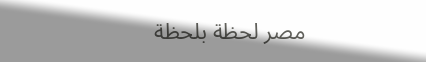مصر لحظة بلحظة